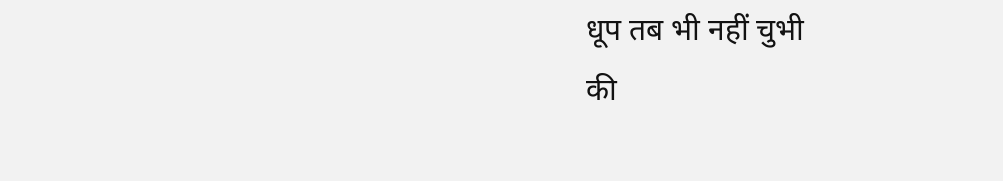धूप तब भी नहीं चुभी
की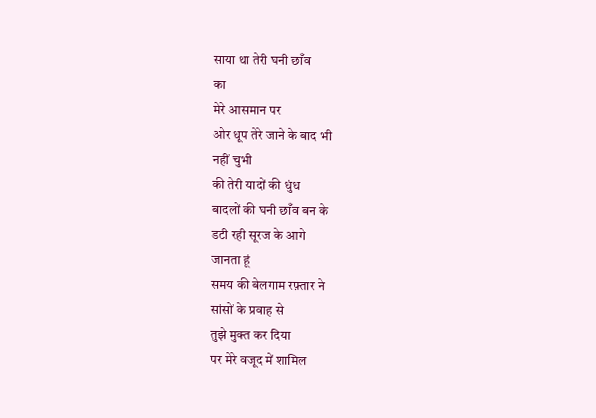साया था तेरी घनी छाँव
का
मेरे आसमान पर
ओर धूप तेरे जाने के बाद भी
नहीं चुभी
की तेरी यादों की धुंध
बादलों की घनी छाँव बन के
डटी रही सूरज के आगे
जानता हूं
समय की बेलगाम रफ़्तार ने
सांसों के प्रवाह से
तुझे मुक्त कर दिया
पर मेरे वजूद में शामिल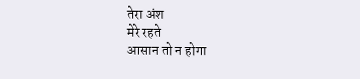तेरा अंश
मेरे रहते
आसान तो न होगा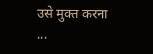उसे मुक्त करना ...